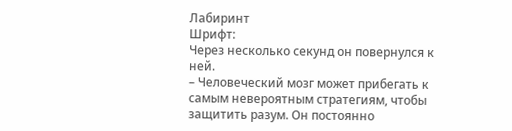Лабиринт
Шрифт:
Через несколько секунд он повернулся к ней.
– Человеческий мозг может прибегать к самым невероятным стратегиям, чтобы защитить разум. Он постоянно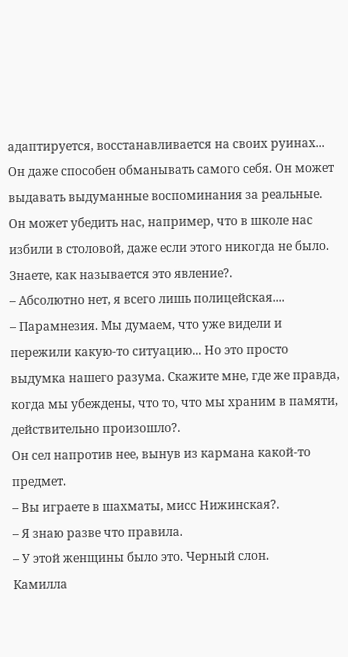адаптируется, восстанавливается на своих руинах... Он даже способен обманывать самого себя. Он может выдавать выдуманные воспоминания за реальные. Он может убедить нас, например, что в школе нас избили в столовой, даже если этого никогда не было.
Знаете, как называется это явление?.
– Абсолютно нет, я всего лишь полицейская....
– Парамнезия. Мы думаем, что уже видели и пережили какую-то ситуацию... Но это просто выдумка нашего разума. Скажите мне, где же правда, когда мы убеждены, что то, что мы храним в памяти, действительно произошло?.
Он сел напротив нее, вынув из кармана какой-то предмет.
– Вы играете в шахматы, мисс Нижинская?.
– Я знаю разве что правила.
– У этой женщины было это. Черный слон.
Камилла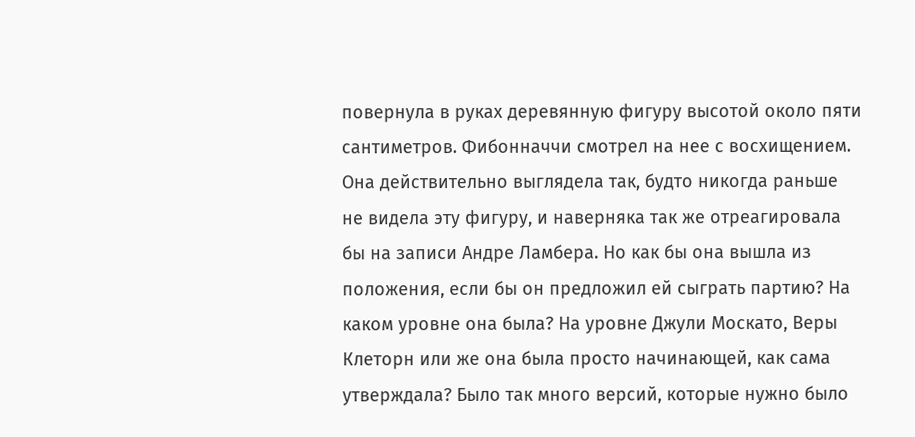повернула в руках деревянную фигуру высотой около пяти сантиметров. Фибонначчи смотрел на нее с восхищением. Она действительно выглядела так, будто никогда раньше не видела эту фигуру, и наверняка так же отреагировала бы на записи Андре Ламбера. Но как бы она вышла из положения, если бы он предложил ей сыграть партию? На каком уровне она была? На уровне Джули Москато, Веры Клеторн или же она была просто начинающей, как сама утверждала? Было так много версий, которые нужно было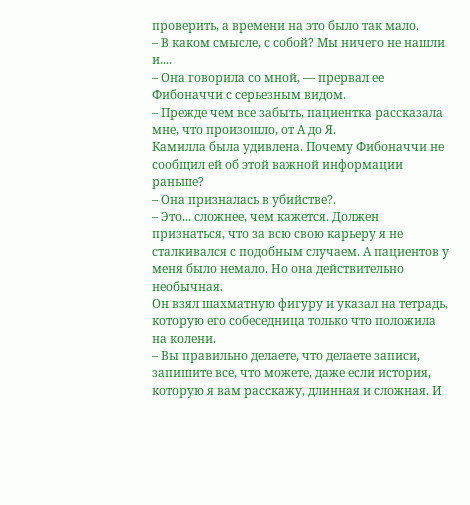проверить, а времени на это было так мало.
– В каком смысле, с собой? Мы ничего не нашли и....
– Она говорила со мной, — прервал ее Фибоначчи с серьезным видом.
– Прежде чем все забыть, пациентка рассказала мне, что произошло, от А до Я.
Камилла была удивлена. Почему Фибоначчи не сообщил ей об этой важной информации раньше?
– Она призналась в убийстве?.
– Это... сложнее, чем кажется. Должен признаться, что за всю свою карьеру я не сталкивался с подобным случаем. А пациентов у меня было немало. Но она действительно необычная.
Он взял шахматную фигуру и указал на тетрадь, которую его собеседница только что положила на колени.
– Вы правильно делаете, что делаете записи, запишите все, что можете, даже если история, которую я вам расскажу, длинная и сложная. И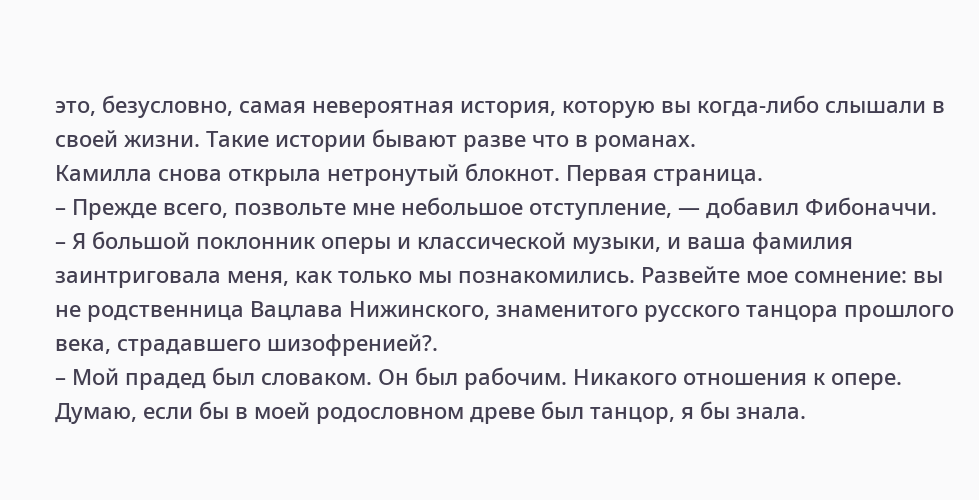это, безусловно, самая невероятная история, которую вы когда-либо слышали в своей жизни. Такие истории бывают разве что в романах.
Камилла снова открыла нетронутый блокнот. Первая страница.
– Прежде всего, позвольте мне небольшое отступление, — добавил Фибоначчи.
– Я большой поклонник оперы и классической музыки, и ваша фамилия заинтриговала меня, как только мы познакомились. Развейте мое сомнение: вы не родственница Вацлава Нижинского, знаменитого русского танцора прошлого века, страдавшего шизофренией?.
– Мой прадед был словаком. Он был рабочим. Никакого отношения к опере. Думаю, если бы в моей родословном древе был танцор, я бы знала.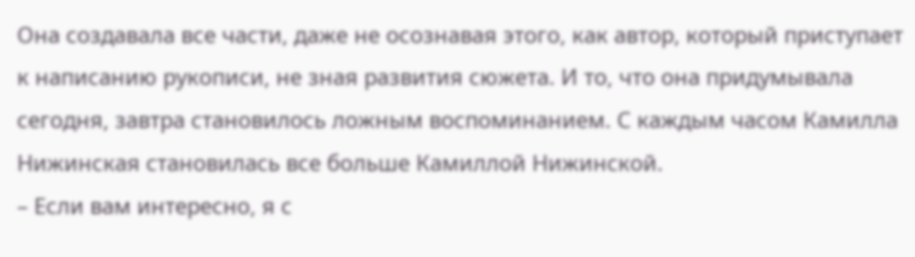Она создавала все части, даже не осознавая этого, как автор, который приступает к написанию рукописи, не зная развития сюжета. И то, что она придумывала сегодня, завтра становилось ложным воспоминанием. С каждым часом Камилла Нижинская становилась все больше Камиллой Нижинской.
– Если вам интересно, я с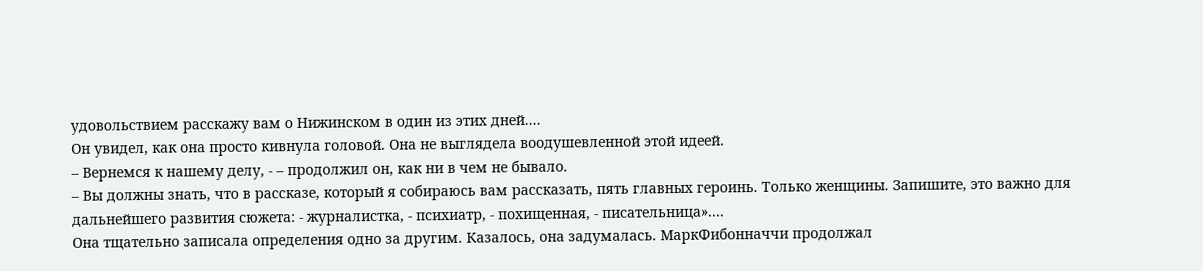удовольствием расскажу вам о Нижинском в один из этих дней....
Он увидел, как она просто кивнула головой. Она не выглядела воодушевленной этой идеей.
– Вернемся к нашему делу, - – продолжил он, как ни в чем не бывало.
– Вы должны знать, что в рассказе, который я собираюсь вам рассказать, пять главных героинь. Только женщины. Запишите, это важно для дальнейшего развития сюжета: - журналистка, - психиатр, - похищенная, - писательница»....
Она тщательно записала определения одно за другим. Казалось, она задумалась. МаркФибонначчи продолжал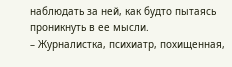наблюдать за ней, как будто пытаясь проникнуть в ее мысли.
– Журналистка, психиатр, похищенная,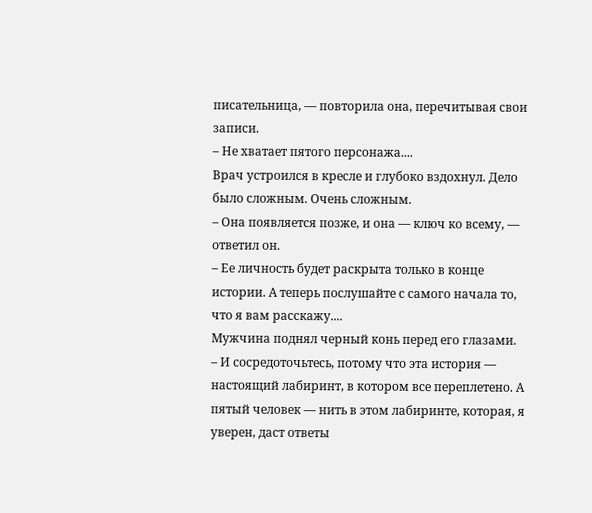писательница, — повторила она, перечитывая свои записи.
– Не хватает пятого персонажа....
Врач устроился в кресле и глубоко вздохнул. Дело было сложным. Очень сложным.
– Она появляется позже, и она — ключ ко всему, — ответил он.
– Ее личность будет раскрыта только в конце истории. А теперь послушайте с самого начала то, что я вам расскажу....
Мужчина поднял черный конь перед его глазами.
– И сосредоточьтесь, потому что эта история — настоящий лабиринт, в котором все переплетено. А пятый человек — нить в этом лабиринте, которая, я уверен, даст ответы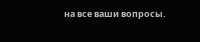на все ваши вопросы.